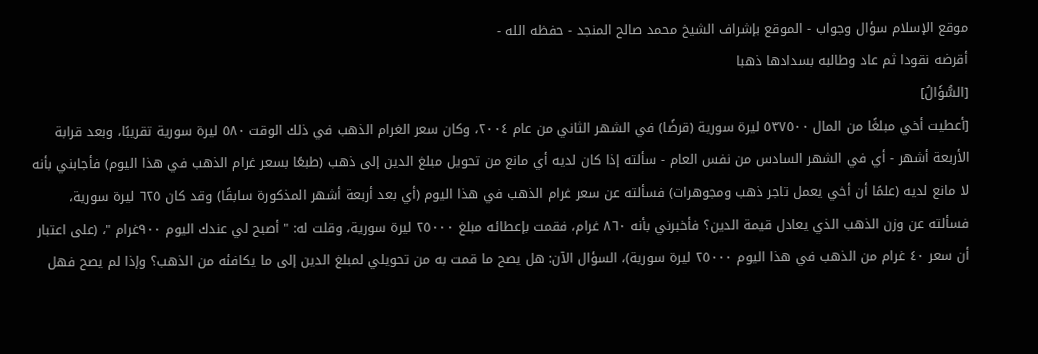موقع الإسلام سؤال وجواب - الموقع بإشراف الشيخ محمد صالح المنجد - حفظه الله -
أقرضه نقودا ثم عاد وطالبه بسدادها ذهبا
[السُّؤَالُ]
[أعطيت أخي مبلغًا من المال ٥٣٧٥٠٠ ليرة سورية (قرضًا) في الشهر الثاني من عام ٢٠٠٤، وكان سعر الغرام الذهب في ذلك الوقت ٥٨٠ ليرة سورية تقريبًا، وبعد قرابة الأربعة أشهر - أي في الشهر السادس من نفس العام - سألته إذا كان لديه أي مانع من تحويل مبلغ الدين إلى ذهب (طبعًا بسعر غرام الذهب في هذا اليوم) فأجابني بأنه لا مانع لديه (علمًا أن أخي يعمل تاجر ذهب ومجوهرات) فسألته عن سعر غرام الذهب في هذا اليوم (أي بعد أربعة أشهر المذكورة سابقًا) وقد كان ٦٢٥ ليرة سورية، فسألته عن وزن الذهب الذي يعادل قيمة الدين؟ فأخبرني بأنه ٨٦٠ غرام، فقمت بإعطائه مبلغ ٢٥٠٠٠ ليرة سورية، وقلت له: " أصبح لي عندك اليوم ٩٠٠غرام "، (على اعتبار أن سعر ٤٠ غرام من الذهب في هذا اليوم ٢٥٠٠٠ ليرة سورية)، السؤال الآن: هل يصح ما قمت به من تحويلي لمبلغ الدين إلى ما يكافئه من الذهب؟ وإذا لم يصح فهل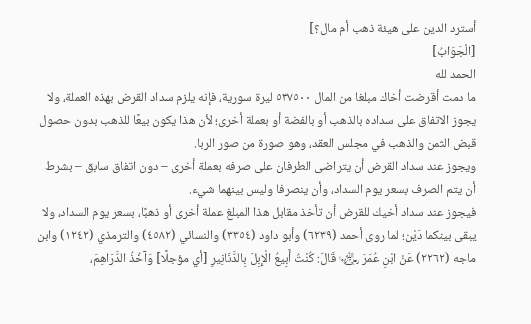أسترد الدين على هيئة ذهب أم مال؟]
[الْجَوَابُ]
الحمد لله
ما دمت أقرضت أخاك مبلغا من المال ٥٣٧٥٠٠ ليرة سورية، فإنه يلزم سداد القرض بهذه العملة، ولا يجوز الاتفاق على سداده بالذهب أو بالفضة أو بعملة أخرى؛ لأن هذا يكون بيعًا للذهب بدون حصول قبض الثمن والذهب في مجلس العقد، وهو صورة من صور الربا.
ويجوز عند سداد القرض أن يتراضى الطرفان على صرفه بعملة أخرى – دون اتفاق سابق – بشرط أن يتم الصرف بسعر يوم السداد، وأن ينصرفا وليس بينهما شيء.
فيجوز عند سداد أخيك للقرض أن تأخذ مقابل هذا المبلغ عملة أخرى أو ذهبًا، بسعر يوم السداد، ولا يبقى بينكما دَيْن؛ لما روى أحمد (٦٢٣٩) وأبو داود (٣٣٥٤) والنسائي (٤٥٨٢) والترمذي (١٢٤٢) وابن ماجه (٢٢٦٢) عَنْ ابْنِ عُمَرَ ﵄ قَالَ: كُنْتُ أَبِيعُ الْإِبِلَ بِالدَّنَانِيرِ [أي مؤجلًا] وَآخُذُ الدَّرَاهِمَ،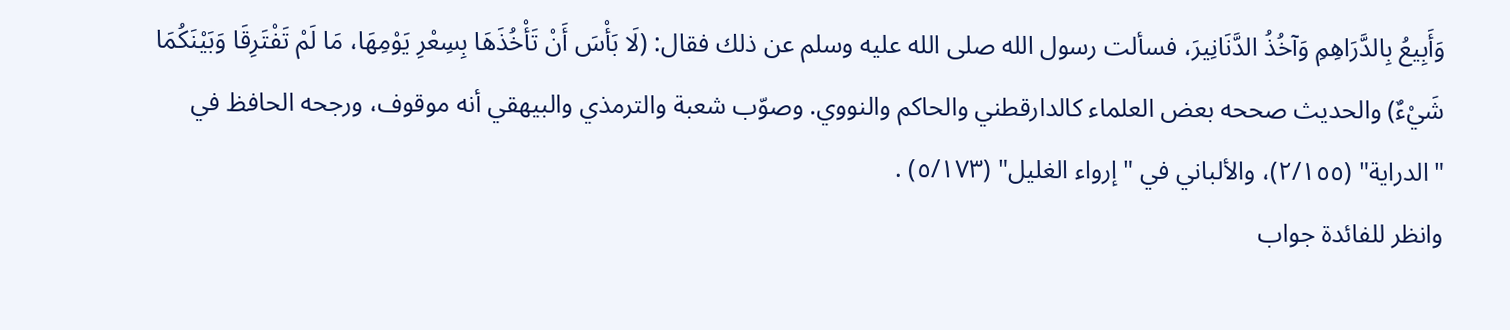وَأَبِيعُ بِالدَّرَاهِمِ وَآخُذُ الدَّنَانِيرَ، فسألت رسول الله صلى الله عليه وسلم عن ذلك فقال: (لَا بَأْسَ أَنْ تَأْخُذَهَا بِسِعْرِ يَوْمِهَا، مَا لَمْ تَفْتَرِقَا وَبَيْنَكُمَا شَيْءٌ) والحديث صححه بعض العلماء كالدارقطني والحاكم والنووي. وصوّب شعبة والترمذي والبيهقي أنه موقوف، ورجحه الحافظ في "الدراية" (٢/١٥٥)، والألباني في "إرواء الغليل" (٥/١٧٣) .
وانظر للفائدة جواب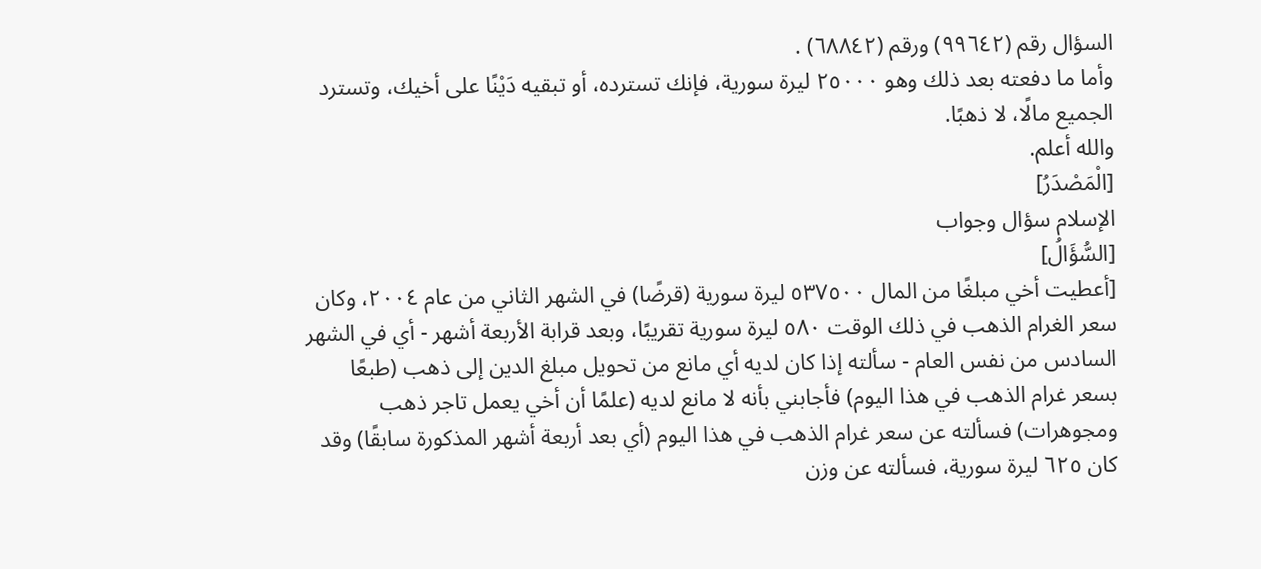السؤال رقم (٩٩٦٤٢) ورقم (٦٨٨٤٢) .
وأما ما دفعته بعد ذلك وهو ٢٥٠٠٠ ليرة سورية، فإنك تسترده، أو تبقيه دَيْنًا على أخيك، وتسترد الجميع مالًا، لا ذهبًا.
والله أعلم.
[الْمَصْدَرُ]
الإسلام سؤال وجواب
[السُّؤَالُ]
[أعطيت أخي مبلغًا من المال ٥٣٧٥٠٠ ليرة سورية (قرضًا) في الشهر الثاني من عام ٢٠٠٤، وكان سعر الغرام الذهب في ذلك الوقت ٥٨٠ ليرة سورية تقريبًا، وبعد قرابة الأربعة أشهر - أي في الشهر السادس من نفس العام - سألته إذا كان لديه أي مانع من تحويل مبلغ الدين إلى ذهب (طبعًا بسعر غرام الذهب في هذا اليوم) فأجابني بأنه لا مانع لديه (علمًا أن أخي يعمل تاجر ذهب ومجوهرات) فسألته عن سعر غرام الذهب في هذا اليوم (أي بعد أربعة أشهر المذكورة سابقًا) وقد كان ٦٢٥ ليرة سورية، فسألته عن وزن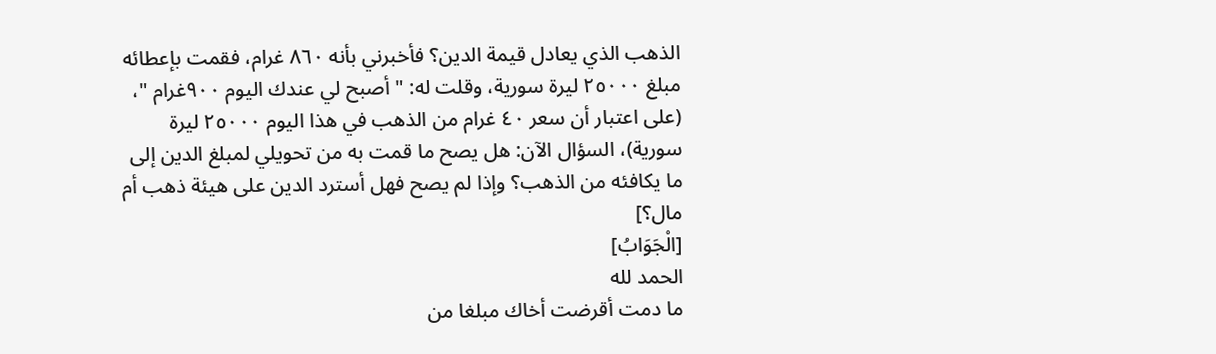الذهب الذي يعادل قيمة الدين؟ فأخبرني بأنه ٨٦٠ غرام، فقمت بإعطائه مبلغ ٢٥٠٠٠ ليرة سورية، وقلت له: " أصبح لي عندك اليوم ٩٠٠غرام "، (على اعتبار أن سعر ٤٠ غرام من الذهب في هذا اليوم ٢٥٠٠٠ ليرة سورية)، السؤال الآن: هل يصح ما قمت به من تحويلي لمبلغ الدين إلى ما يكافئه من الذهب؟ وإذا لم يصح فهل أسترد الدين على هيئة ذهب أم مال؟]
[الْجَوَابُ]
الحمد لله
ما دمت أقرضت أخاك مبلغا من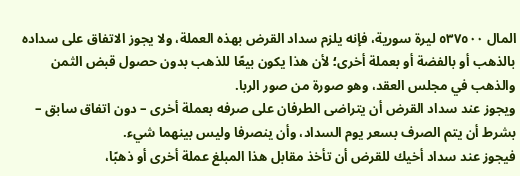المال ٥٣٧٥٠٠ ليرة سورية، فإنه يلزم سداد القرض بهذه العملة، ولا يجوز الاتفاق على سداده بالذهب أو بالفضة أو بعملة أخرى؛ لأن هذا يكون بيعًا للذهب بدون حصول قبض الثمن والذهب في مجلس العقد، وهو صورة من صور الربا.
ويجوز عند سداد القرض أن يتراضى الطرفان على صرفه بعملة أخرى – دون اتفاق سابق – بشرط أن يتم الصرف بسعر يوم السداد، وأن ينصرفا وليس بينهما شيء.
فيجوز عند سداد أخيك للقرض أن تأخذ مقابل هذا المبلغ عملة أخرى أو ذهبًا،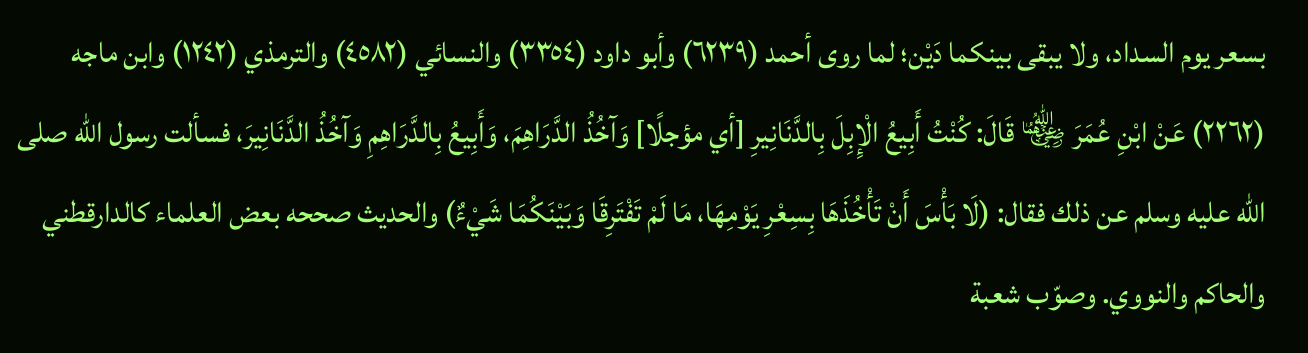بسعر يوم السداد، ولا يبقى بينكما دَيْن؛ لما روى أحمد (٦٢٣٩) وأبو داود (٣٣٥٤) والنسائي (٤٥٨٢) والترمذي (١٢٤٢) وابن ماجه (٢٢٦٢) عَنْ ابْنِ عُمَرَ ﵄ قَالَ: كُنْتُ أَبِيعُ الْإِبِلَ بِالدَّنَانِيرِ [أي مؤجلًا] وَآخُذُ الدَّرَاهِمَ، وَأَبِيعُ بِالدَّرَاهِمِ وَآخُذُ الدَّنَانِيرَ، فسألت رسول الله صلى الله عليه وسلم عن ذلك فقال: (لَا بَأْسَ أَنْ تَأْخُذَهَا بِسِعْرِ يَوْمِهَا، مَا لَمْ تَفْتَرِقَا وَبَيْنَكُمَا شَيْءٌ) والحديث صححه بعض العلماء كالدارقطني والحاكم والنووي. وصوّب شعبة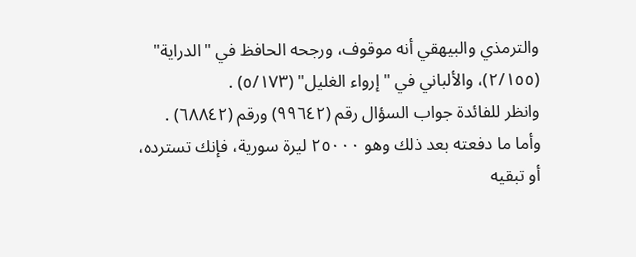والترمذي والبيهقي أنه موقوف، ورجحه الحافظ في "الدراية" (٢/١٥٥)، والألباني في "إرواء الغليل" (٥/١٧٣) .
وانظر للفائدة جواب السؤال رقم (٩٩٦٤٢) ورقم (٦٨٨٤٢) .
وأما ما دفعته بعد ذلك وهو ٢٥٠٠٠ ليرة سورية، فإنك تسترده، أو تبقيه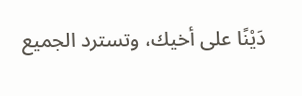دَيْنًا على أخيك، وتسترد الجميع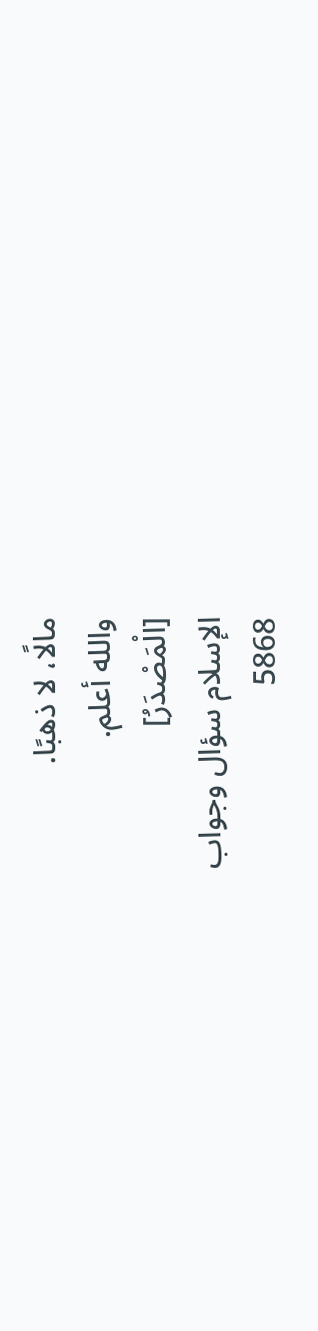مالًا، لا ذهبًا.
والله أعلم.
[الْمَصْدَرُ]
الإسلام سؤال وجواب
5868